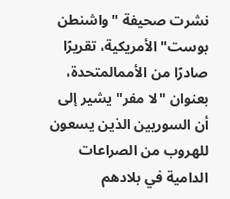نشرت صحيفة "واشنطن بوست" الأمريكية، تقريرًا صادرًا من الأممالمتحدة، بعنوان "لا مفر" يشير إلى أن السوريين الذين يسعون للهروب من الصراعات الدامية في بلادهم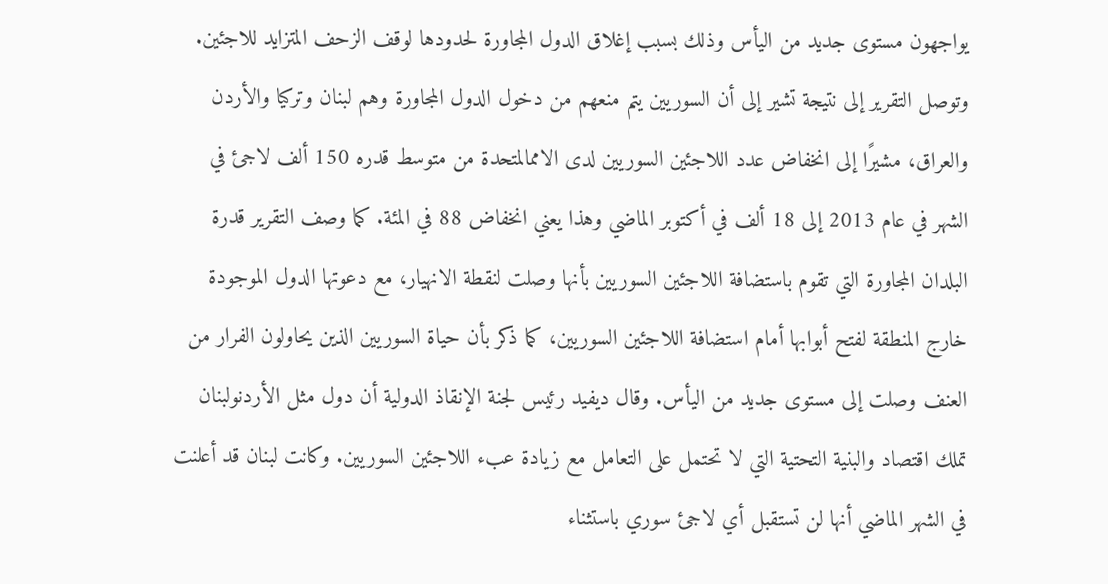يواجهون مستوى جديد من اليأس وذلك بسبب إغلاق الدول المجاورة لحدودها لوقف الزحف المتزايد للاجئين. وتوصل التقرير إلى نتيجة تشير إلى أن السوريين يتم منعهم من دخول الدول المجاورة وهم لبنان وتركيا والأردن والعراق، مشيرًا إلى انخفاض عدد اللاجئين السوريين لدى الاممالمتحدة من متوسط قدره 150 ألف لاجئ في الشهر في عام 2013 إلى 18 ألف في أكتوبر الماضي وهذا يعني انخفاض 88 في المئة. كما وصف التقرير قدرة البلدان المجاورة التي تقوم باستضافة اللاجئين السوريين بأنها وصلت لنقطة الانهيار، مع دعوتها الدول الموجودة خارج المنطقة لفتح أبوابها أمام استضافة اللاجئين السوريين، كما ذكر بأن حياة السوريين الذين يحاولون الفرار من العنف وصلت إلى مستوى جديد من اليأس. وقال ديفيد رئيس لجنة الإنقاذ الدولية أن دول مثل الأردنولبنان تملك اقتصاد والبنية التحتية التي لا تحتمل على التعامل مع زيادة عبء اللاجئين السوريين. وكانت لبنان قد أعلنت في الشهر الماضي أنها لن تستقبل أي لاجئ سوري باستثناء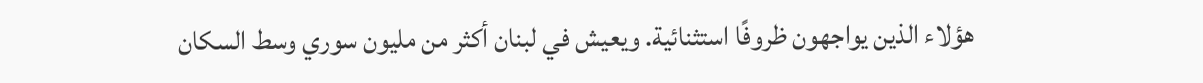هؤلاء الذين يواجهون ظروفًا استثنائية. ويعيش في لبنان أكثر من مليون سوري وسط السكان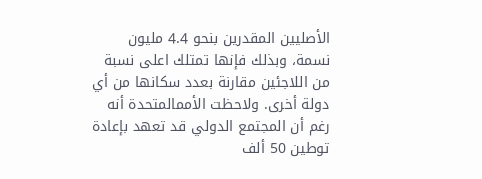الأصليين المقدرين بنحو 4.4 مليون نسمة، وبذلك فإنها تمتلك اعلى نسبة من اللاجئين مقارنة بعدد سكانها من أي دولة أخرى. ولاحظت الأممالمتحدة أنه رغم أن المجتمع الدولي قد تعهد بإعادة توطين 50 ألف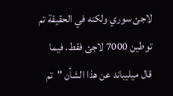لاجئ سوري ولكنه في الحقيقة تم توطين 7000 لاجئ فقط. فيما قال ميليباند عن هذا الشأن "تم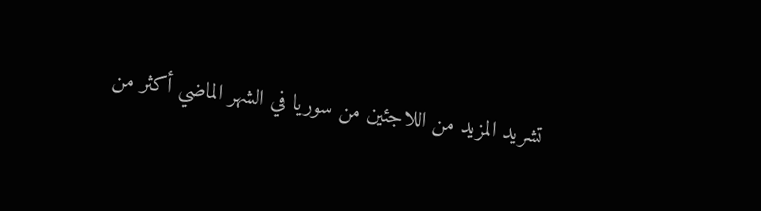تشريد المزيد من اللاجئين من سوريا في الشهر الماضي أكثر من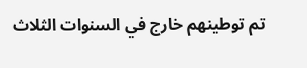تم توطينهم خارج في السنوات الثلاث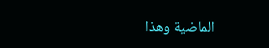الماضية وهذا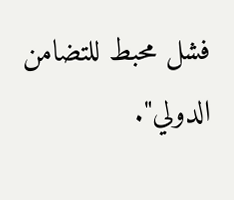فشل محبط للتضامن الدولي".